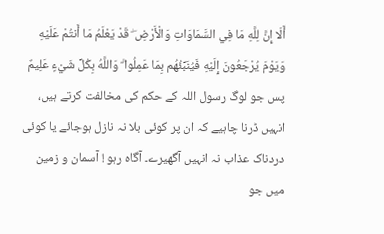أَلَا إِنَّ لِلَّهِ مَا فِي السَّمَاوَاتِ وَالْأَرْضِ ۖ قَدْ يَعْلَمُ مَا أَنتُمْ عَلَيْهِ وَيَوْمَ يُرْجَعُونَ إِلَيْهِ فَيُنَبِّئُهُم بِمَا عَمِلُوا ۗ وَاللَّهُ بِكُلِّ شَيْءٍ عَلِيمٌ
پس جو لوگ رسول اللہ کے حکم کی مخالفت کرتے ہیں، انہیں ڈرنا چاہیے کہ ان پر کوئی بلا نہ نازل ہوجائے یا کوئی دردناک عذاب نہ انہیں آگھیرے۔ آگاہ رہو ! آسمان و زمین میں جو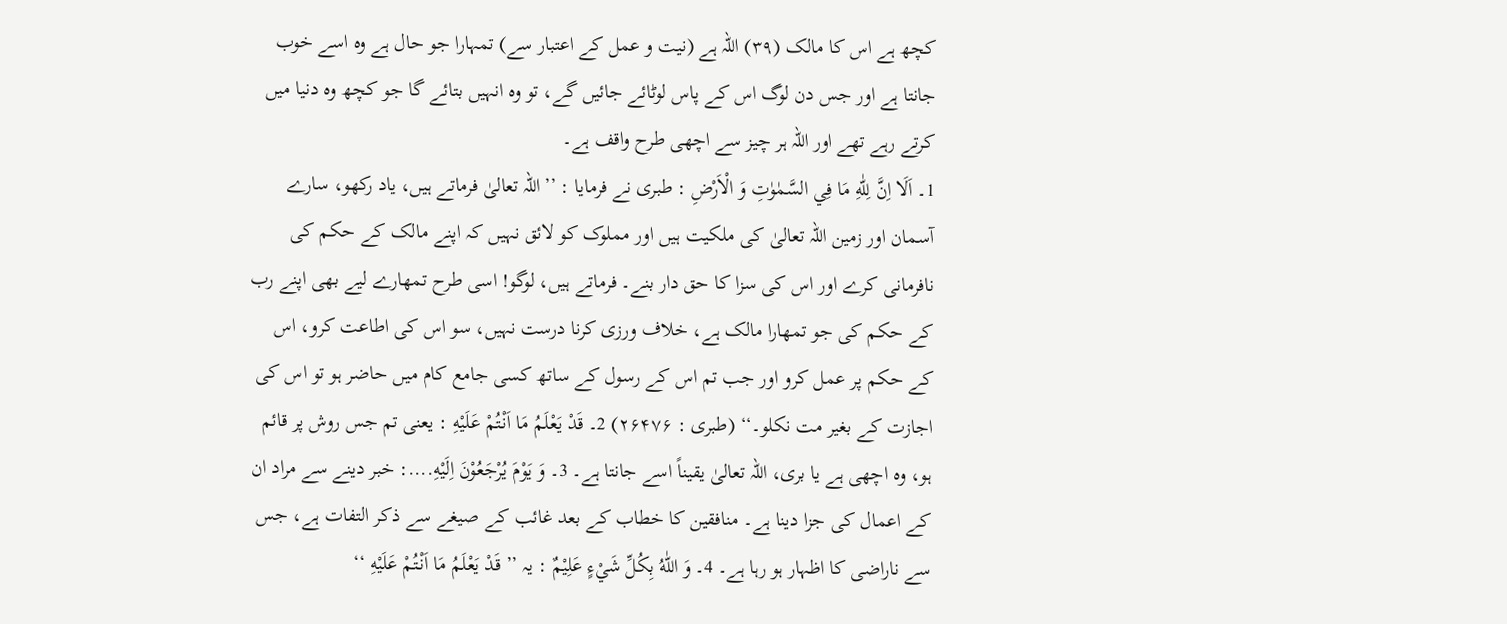کچھ ہے اس کا مالک (٣٩) اللہ ہے (نیت و عمل کے اعتبار سے) تمہارا جو حال ہے وہ اسے خوب جانتا ہے اور جس دن لوگ اس کے پاس لوٹائے جائیں گے، تو وہ انہیں بتائے گا جو کچھ وہ دنیا میں کرتے رہے تھے اور اللہ ہر چیز سے اچھی طرح واقف ہے۔
1۔ اَلَا اِنَّ لِلّٰهِ مَا فِي السَّمٰوٰتِ وَ الْاَرْضِ : طبری نے فرمایا : ’’اللہ تعالیٰ فرماتے ہیں، یاد رکھو، سارے آسمان اور زمین اللہ تعالیٰ کی ملکیت ہیں اور مملوک کو لائق نہیں کہ اپنے مالک کے حکم کی نافرمانی کرے اور اس کی سزا کا حق دار بنے۔ فرماتے ہیں، لوگو! اسی طرح تمھارے لیے بھی اپنے رب کے حکم کی جو تمھارا مالک ہے، خلاف ورزی کرنا درست نہیں، سو اس کی اطاعت کرو، اس کے حکم پر عمل کرو اور جب تم اس کے رسول کے ساتھ کسی جامع کام میں حاضر ہو تو اس کی اجازت کے بغیر مت نکلو۔‘‘ (طبری : ۲۶۴۷۶) 2۔ قَدْ يَعْلَمُ مَا اَنْتُمْ عَلَيْهِ : یعنی تم جس روش پر قائم ہو، وہ اچھی ہے یا بری، اللہ تعالیٰ یقیناً اسے جانتا ہے۔ 3۔ وَ يَوْمَ يُرْجَعُوْنَ اِلَيْهِ....: خبر دینے سے مراد ان کے اعمال کی جزا دینا ہے۔ منافقین کا خطاب کے بعد غائب کے صیغے سے ذکر التفات ہے، جس سے ناراضی کا اظہار ہو رہا ہے۔ 4۔ وَ اللّٰهُ بِكُلِّ شَيْءٍ عَلِيْمٌ : یہ ’’ قَدْ يَعْلَمُ مَا اَنْتُمْ عَلَيْهِ ‘‘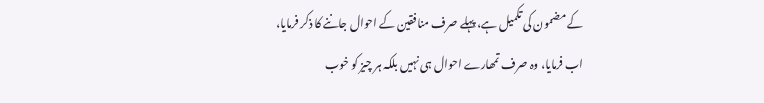کے مضمون کی تکمیل ہے، پہلے صرف منافقین کے احوال جاننے کا ذکر فرمایا، اب فرمایا، وہ صرف تمھارے احوال ہی نہیں بلکہ ہر چیز کو خوب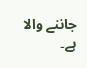جاننے والا ہے۔